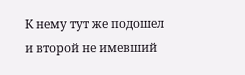К нему тут же подошел и второй не имевший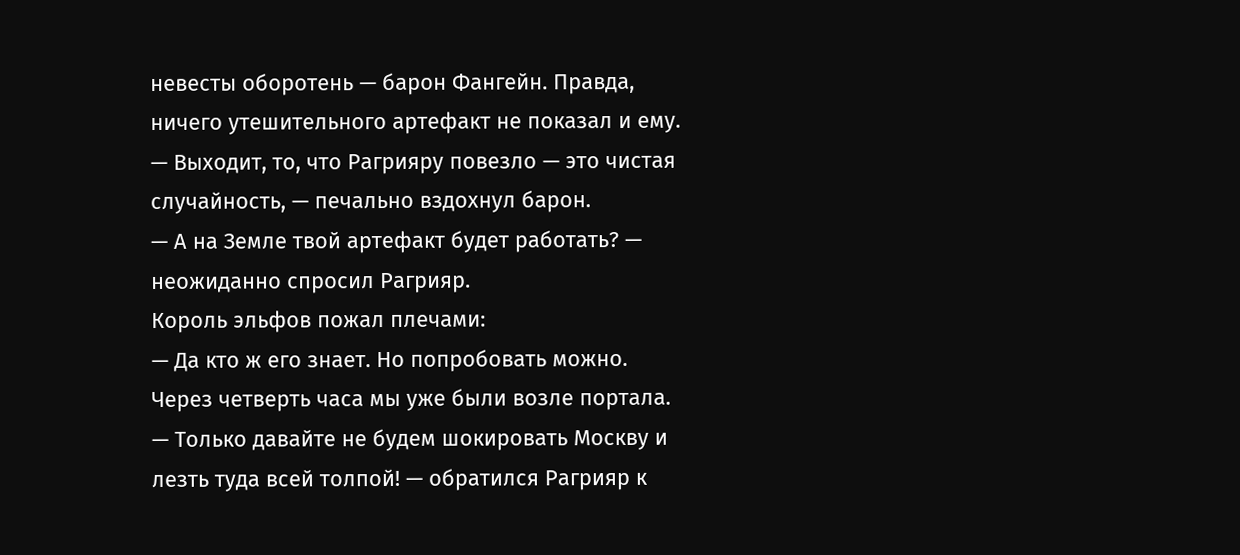невесты оборотень — барон Фангейн. Правда, ничего утешительного артефакт не показал и ему.
— Выходит, то, что Рагрияру повезло — это чистая случайность, — печально вздохнул барон.
— А на Земле твой артефакт будет работать? — неожиданно спросил Рагрияр.
Король эльфов пожал плечами:
— Да кто ж его знает. Но попробовать можно.
Через четверть часа мы уже были возле портала.
— Только давайте не будем шокировать Москву и лезть туда всей толпой! — обратился Рагрияр к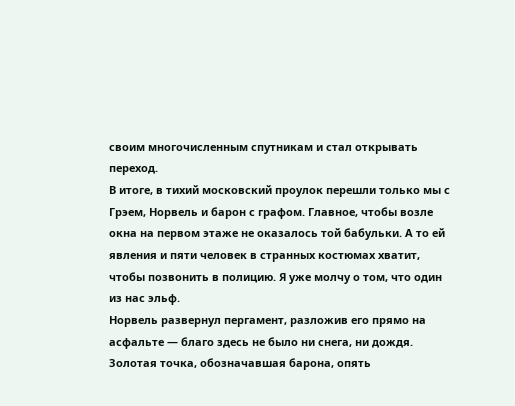своим многочисленным спутникам и стал открывать переход.
В итоге, в тихий московский проулок перешли только мы с Грэем, Норвель и барон с графом. Главное, чтобы возле окна на первом этаже не оказалось той бабульки. А то ей явления и пяти человек в странных костюмах хватит, чтобы позвонить в полицию. Я уже молчу о том, что один из нас эльф.
Норвель развернул пергамент, разложив его прямо на асфальте — благо здесь не было ни снега, ни дождя. Золотая точка, обозначавшая барона, опять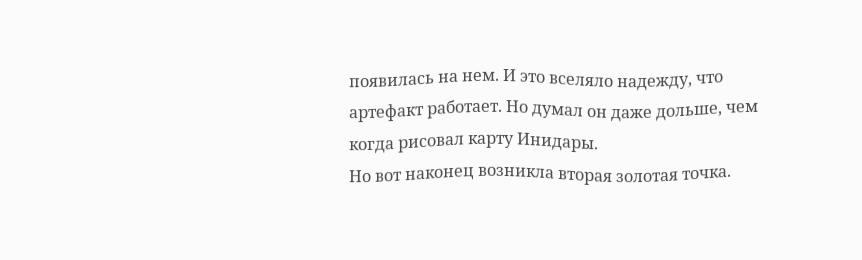появилась на нем. И это вселяло надежду, что артефакт работает. Но думал он даже дольше, чем когда рисовал карту Инидары.
Но вот наконец возникла вторая золотая точка.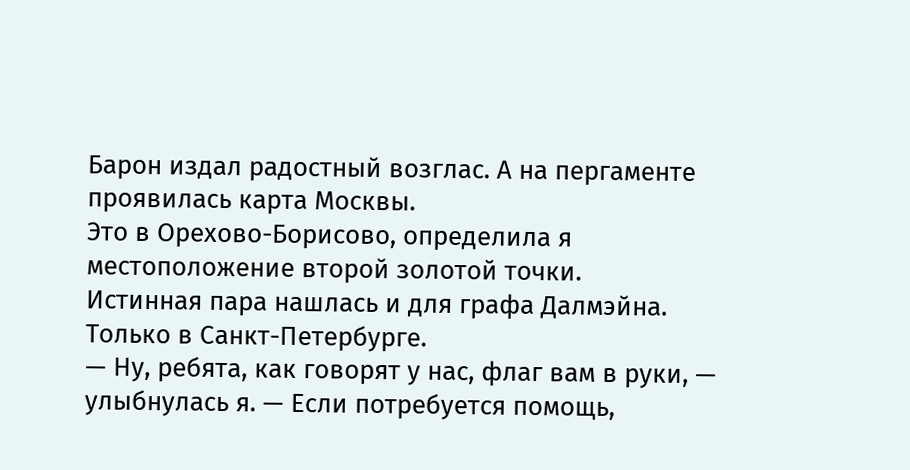Барон издал радостный возглас. А на пергаменте проявилась карта Москвы.
Это в Орехово-Борисово, определила я местоположение второй золотой точки.
Истинная пара нашлась и для графа Далмэйна. Только в Санкт-Петербурге.
— Ну, ребята, как говорят у нас, флаг вам в руки, — улыбнулась я. — Если потребуется помощь,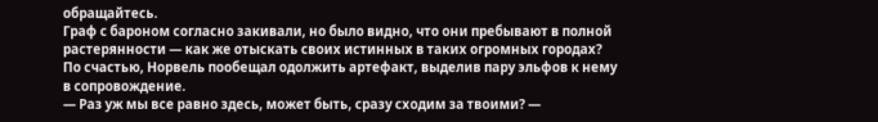обращайтесь.
Граф с бароном согласно закивали, но было видно, что они пребывают в полной растерянности — как же отыскать своих истинных в таких огромных городах? По счастью, Норвель пообещал одолжить артефакт, выделив пару эльфов к нему в сопровождение.
— Раз уж мы все равно здесь, может быть, сразу сходим за твоими? —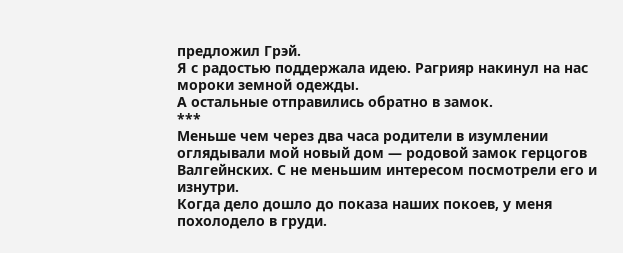предложил Грэй.
Я с радостью поддержала идею. Рагрияр накинул на нас мороки земной одежды.
А остальные отправились обратно в замок.
***
Меньше чем через два часа родители в изумлении оглядывали мой новый дом — родовой замок герцогов Валгейнских. С не меньшим интересом посмотрели его и изнутри.
Когда дело дошло до показа наших покоев, у меня похолодело в груди.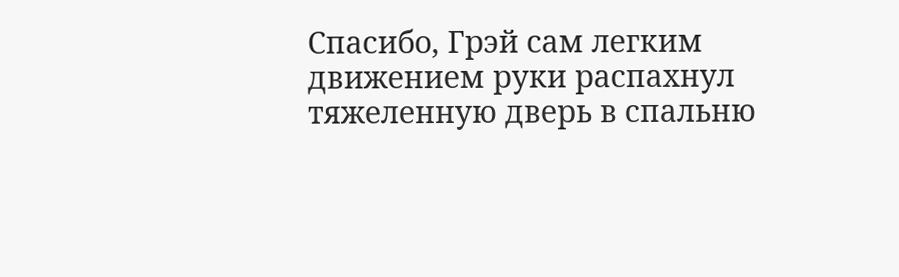Спасибо, Грэй сам легким движением руки распахнул тяжеленную дверь в спальню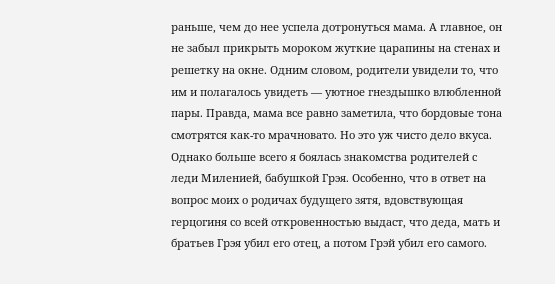раньше, чем до нее успела дотронуться мама. А главное, он не забыл прикрыть мороком жуткие царапины на стенах и решетку на окне. Одним словом, родители увидели то, что им и полагалось увидеть — уютное гнездышко влюбленной пары. Правда, мама все равно заметила, что бордовые тона смотрятся как-то мрачновато. Но это уж чисто дело вкуса.
Однако больше всего я боялась знакомства родителей с леди Миленией, бабушкой Грэя. Особенно, что в ответ на вопрос моих о родичах будущего зятя, вдовствующая герцогиня со всей откровенностью выдаст, что деда, мать и братьев Грэя убил его отец, а потом Грэй убил его самого.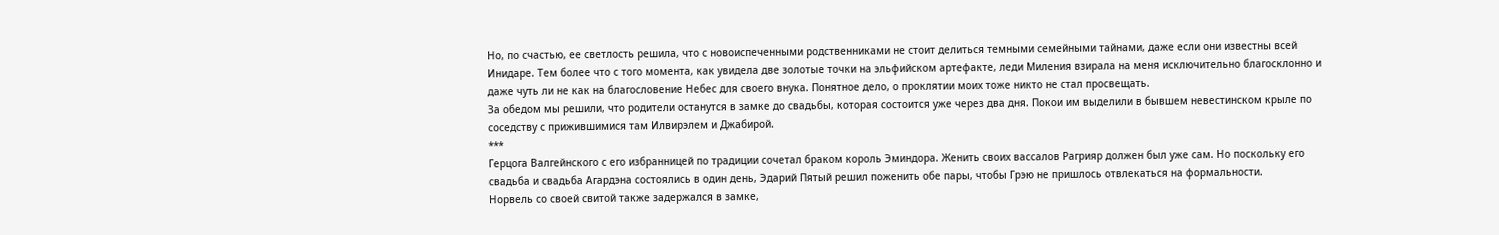Но, по счастью, ее светлость решила, что с новоиспеченными родственниками не стоит делиться темными семейными тайнами, даже если они известны всей Инидаре. Тем более что с того момента, как увидела две золотые точки на эльфийском артефакте, леди Миления взирала на меня исключительно благосклонно и даже чуть ли не как на благословение Небес для своего внука. Понятное дело, о проклятии моих тоже никто не стал просвещать.
За обедом мы решили, что родители останутся в замке до свадьбы, которая состоится уже через два дня. Покои им выделили в бывшем невестинском крыле по соседству с прижившимися там Илвирэлем и Джабирой.
***
Герцога Валгейнского с его избранницей по традиции сочетал браком король Эминдора. Женить своих вассалов Рагрияр должен был уже сам. Но поскольку его свадьба и свадьба Агардэна состоялись в один день, Эдарий Пятый решил поженить обе пары, чтобы Грэю не пришлось отвлекаться на формальности.
Норвель со своей свитой также задержался в замке,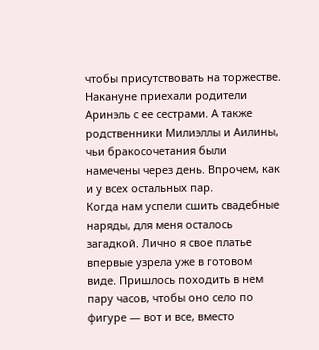чтобы присутствовать на торжестве. Накануне приехали родители Аринэль с ее сестрами. А также родственники Милиэллы и Аилины, чьи бракосочетания были намечены через день. Впрочем, как и у всех остальных пар.
Когда нам успели сшить свадебные наряды, для меня осталось загадкой. Лично я свое платье впервые узрела уже в готовом виде. Пришлось походить в нем пару часов, чтобы оно село по фигуре — вот и все, вместо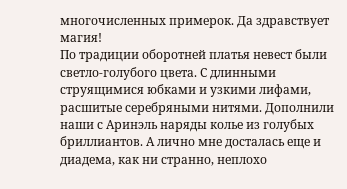многочисленных примерок. Да здравствует магия!
По традиции оборотней платья невест были светло-голубого цвета. С длинными струящимися юбками и узкими лифами, расшитые серебряными нитями. Дополнили наши с Аринэль наряды колье из голубых бриллиантов. А лично мне досталась еще и диадема, как ни странно, неплохо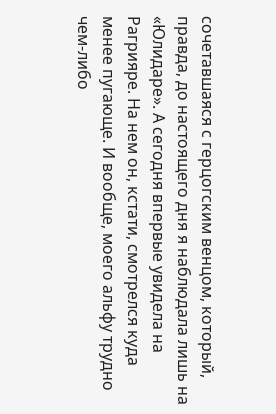сочетавшаяся с герцогским венцом, который, правда, до настоящего дня я наблюдала лишь на «Юлидаре». А сегодня впервые увидела на Рагрияре. На нем он, кстати, смотрелся куда менее пугающе. И вообще, моего альфу трудно чем-либо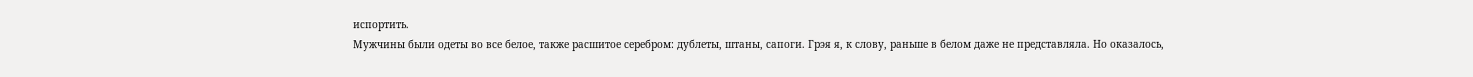испортить.
Мужчины были одеты во все белое, также расшитое серебром: дублеты, штаны, сапоги. Грэя я, к слову, раньше в белом даже не представляла. Но оказалось,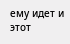ему идет и этот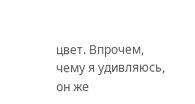цвет. Впрочем, чему я удивляюсь, он же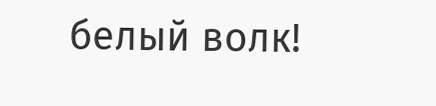белый волк!